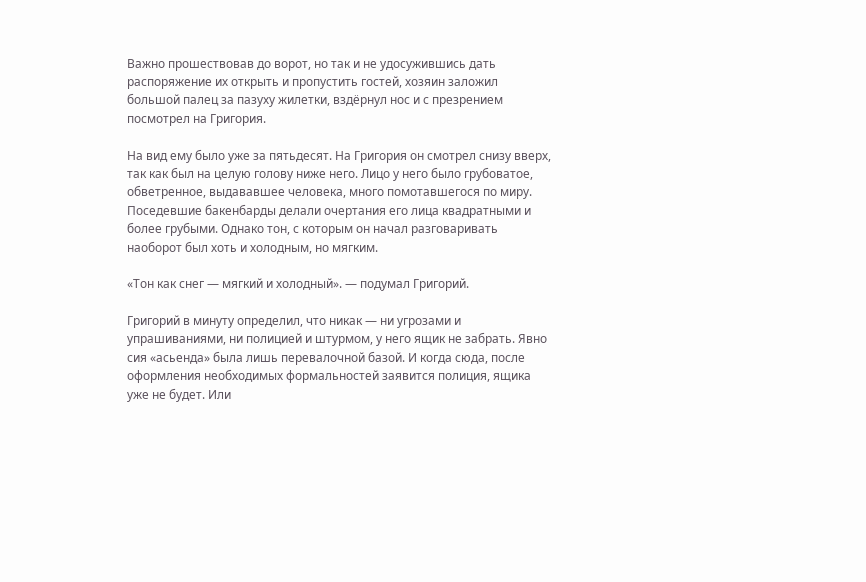Важно прошествовав до ворот, но так и не удосужившись дать распоряжение их открыть и пропустить гостей, хозяин заложил большой палец за пазуху жилетки, вздёрнул нос и с презрением посмотрел на Григория.

На вид ему было уже за пятьдесят. На Григория он смотрел снизу вверх, так как был на целую голову ниже него. Лицо у него было грубоватое, обветренное, выдававшее человека, много помотавшегося по миру. Поседевшие бакенбарды делали очертания его лица квадратными и более грубыми. Однако тон, с которым он начал разговаривать наоборот был хоть и холодным, но мягким.

«Тон как снег — мягкий и холодный». — подумал Григорий.

Григорий в минуту определил, что никак — ни угрозами и упрашиваниями, ни полицией и штурмом, у него ящик не забрать. Явно сия «асьенда» была лишь перевалочной базой. И когда сюда, после оформления необходимых формальностей заявится полиция, ящика уже не будет. Или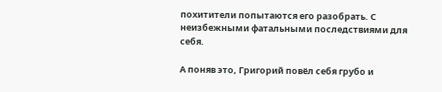похитители попытаются его разобрать. С неизбежными фатальными последствиями для себя.

А поняв это, Григорий повёл себя грубо и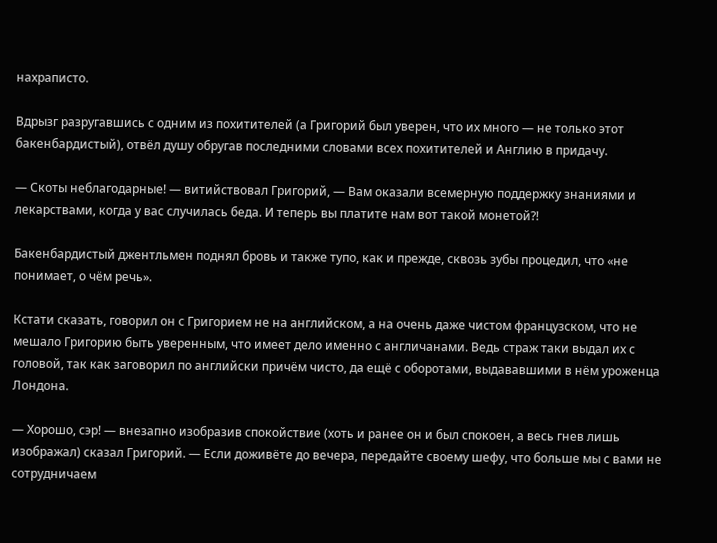нахраписто.

Вдрызг разругавшись с одним из похитителей (а Григорий был уверен, что их много — не только этот бакенбардистый), отвёл душу обругав последними словами всех похитителей и Англию в придачу.

— Скоты неблагодарные! — витийствовал Григорий, — Вам оказали всемерную поддержку знаниями и лекарствами, когда у вас случилась беда. И теперь вы платите нам вот такой монетой?!

Бакенбардистый джентльмен поднял бровь и также тупо, как и прежде, сквозь зубы процедил, что «не понимает, о чём речь».

Кстати сказать, говорил он с Григорием не на английском, а на очень даже чистом французском, что не мешало Григорию быть уверенным, что имеет дело именно с англичанами. Ведь страж таки выдал их с головой, так как заговорил по английски причём чисто, да ещё с оборотами, выдававшими в нём уроженца Лондона.

— Хорошо, сэр! — внезапно изобразив спокойствие (хоть и ранее он и был спокоен, а весь гнев лишь изображал) сказал Григорий. — Если доживёте до вечера, передайте своему шефу, что больше мы с вами не сотрудничаем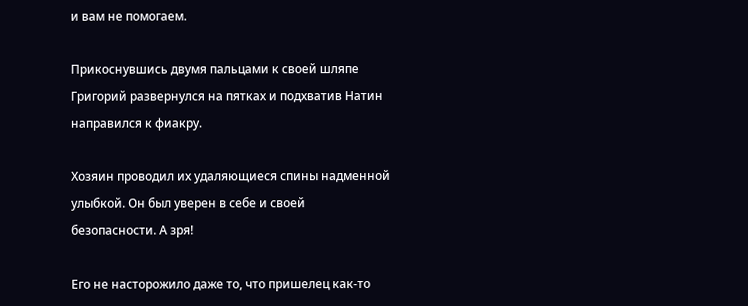и вам не помогаем.

Прикоснувшись двумя пальцами к своей шляпе Григорий развернулся на пятках и подхватив Натин направился к фиакру.

Хозяин проводил их удаляющиеся спины надменной улыбкой. Он был уверен в себе и своей безопасности. А зря!

Его не насторожило даже то, что пришелец как-то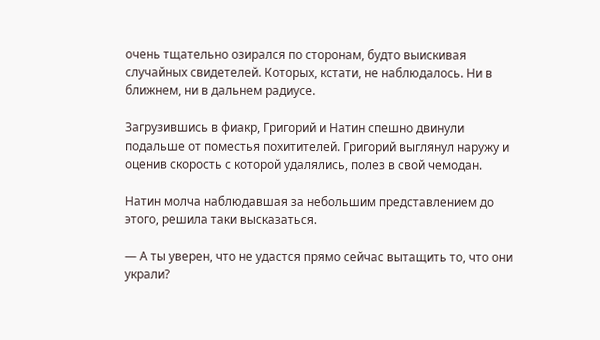очень тщательно озирался по сторонам, будто выискивая случайных свидетелей. Которых, кстати, не наблюдалось. Ни в ближнем, ни в дальнем радиусе.

Загрузившись в фиакр, Григорий и Натин спешно двинули подальше от поместья похитителей. Григорий выглянул наружу и оценив скорость с которой удалялись, полез в свой чемодан.

Натин молча наблюдавшая за небольшим представлением до этого, решила таки высказаться.

— А ты уверен, что не удастся прямо сейчас вытащить то, что они украли?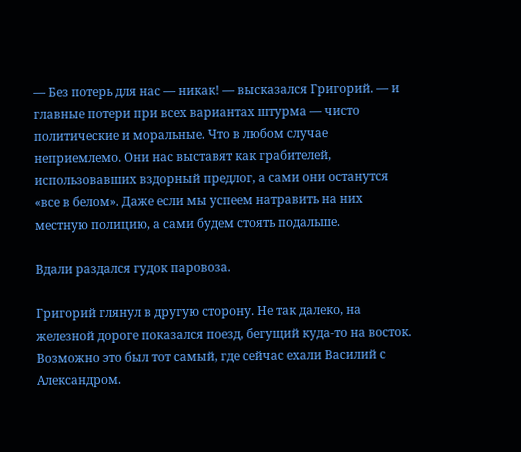— Без потерь для нас — никак! — высказался Григорий. — и главные потери при всех вариантах штурма — чисто политические и моральные. Что в любом случае неприемлемо. Они нас выставят как грабителей, использовавших вздорный предлог, а сами они останутся «все в белом». Даже если мы успеем натравить на них местную полицию, а сами будем стоять подальше.

Вдали раздался гудок паровоза.

Григорий глянул в другую сторону. Не так далеко, на железной дороге показался поезд, бегущий куда-то на восток. Возможно это был тот самый, где сейчас ехали Василий с Александром.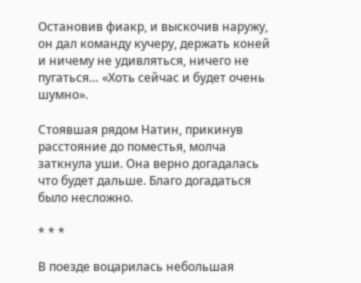Остановив фиакр, и выскочив наружу, он дал команду кучеру, держать коней и ничему не удивляться, ничего не пугаться… «Хоть сейчас и будет очень шумно».

Стоявшая рядом Натин, прикинув расстояние до поместья, молча заткнула уши. Она верно догадалась что будет дальше. Благо догадаться было несложно.

* * *

В поезде воцарилась небольшая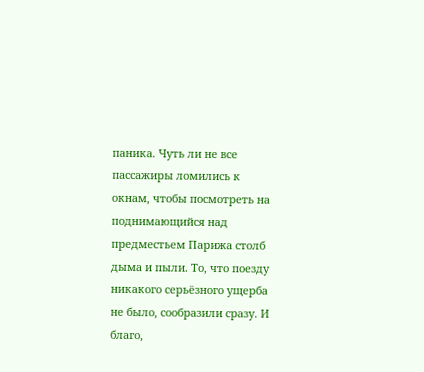паника. Чуть ли не все пассажиры ломились к окнам, чтобы посмотреть на поднимающийся над предместьем Парижа столб дыма и пыли. То, что поезду никакого серьёзного ущерба не было, сообразили сразу. И благо,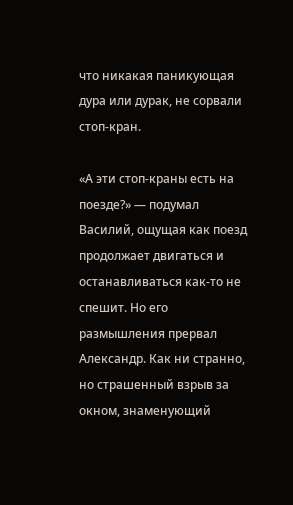что никакая паникующая дура или дурак, не сорвали стоп-кран.

«А эти стоп-краны есть на поезде?» — подумал Василий, ощущая как поезд продолжает двигаться и останавливаться как-то не спешит. Но его размышления прервал Александр. Как ни странно, но страшенный взрыв за окном, знаменующий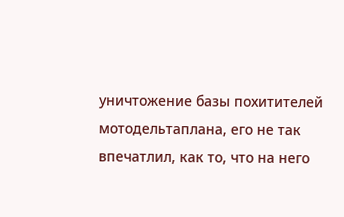уничтожение базы похитителей мотодельтаплана, его не так впечатлил, как то, что на него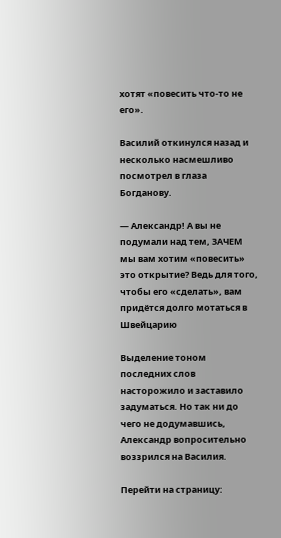хотят «повесить что-то не его».

Василий откинулся назад и несколько насмешливо посмотрел в глаза Богданову.

— Александр! А вы не подумали над тем, ЗАЧЕМ мы вам хотим «повесить» это открытие? Ведь для того, чтобы его «сделать», вам придётся долго мотаться в Швейцарию

Выделение тоном последних слов насторожило и заставило задуматься. Но так ни до чего не додумавшись, Александр вопросительно воззрился на Василия.

Перейти на страницу: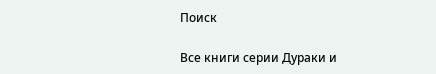Поиск

Все книги серии Дураки и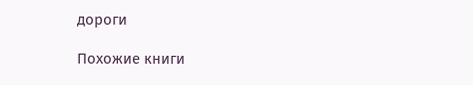дороги

Похожие книги